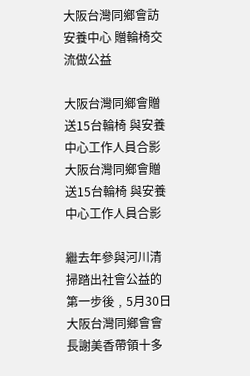大阪台灣同鄉會訪安養中心 贈輪椅交流做公益

大阪台灣同鄉會贈送15台輪椅 與安養中心工作人員合影
大阪台灣同鄉會贈送15台輪椅 與安養中心工作人員合影

繼去年參與河川清掃踏出社會公益的第一步後﹐5月30日大阪台灣同鄉會會長謝美香帶領十多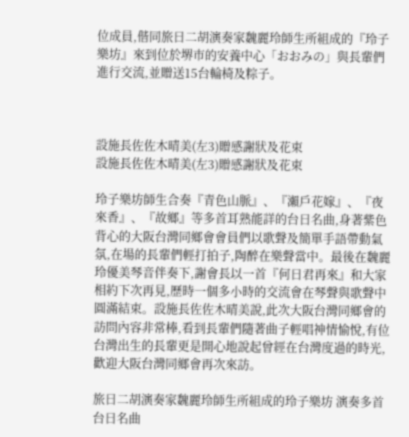位成員,偕同旅日二胡演奏家魏麗玲師生所組成的『玲子樂坊』來到位於堺市的安養中心「おおみの」與長輩們進行交流,並贈送15台輪椅及粽子。



設施長佐佐木晴美(左3)贈感謝狀及花束
設施長佐佐木晴美(左3)贈感謝狀及花束

玲子樂坊師生合奏『青色山脈』、『瀨戶花嫁』、『夜來香』、『故鄉』等多首耳熟能詳的台日名曲,身著紫色背心的大阪台灣同鄉會會員們以歌聲及簡單手語帶動氣氛,在場的長輩們輕打拍子,陶醉在樂聲當中。最後在魏麗玲優美琴音伴奏下,謝會長以一首『何日君再來』和大家相約下次再見,歷時一個多小時的交流會在琴聲與歌聲中圓滿結束。設施長佐佐木晴美說,此次大阪台灣同鄉會的訪問內容非常棒,看到長輩們隨著曲子輕唱神情愉悅,有位台灣出生的長輩更是開心地說起曾經在台灣度過的時光,歡迎大阪台灣同鄉會再次來訪。

旅日二胡演奏家魏麗玲師生所組成的玲子樂坊 演奏多首台日名曲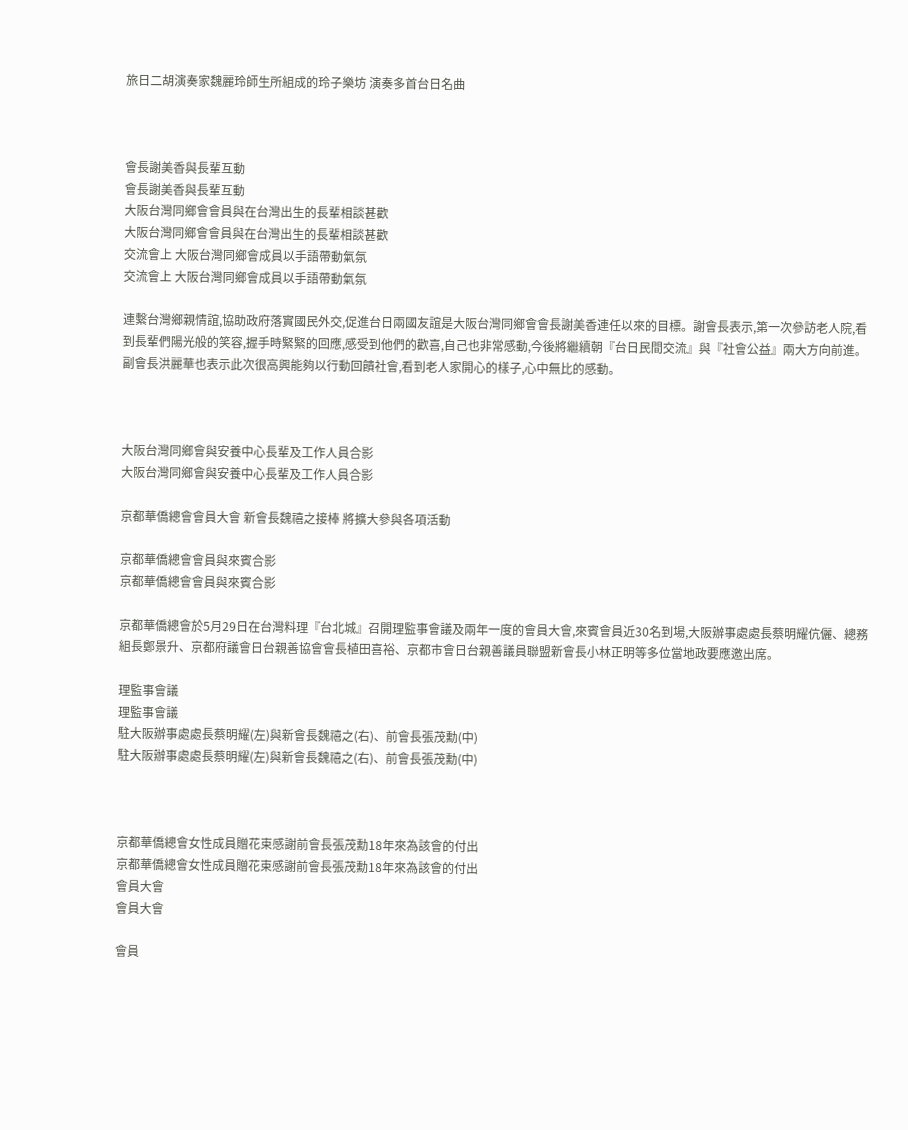旅日二胡演奏家魏麗玲師生所組成的玲子樂坊 演奏多首台日名曲



會長謝美香與長輩互動
會長謝美香與長輩互動
大阪台灣同鄉會會員與在台灣出生的長輩相談甚歡
大阪台灣同鄉會會員與在台灣出生的長輩相談甚歡
交流會上 大阪台灣同鄉會成員以手語帶動氣氛
交流會上 大阪台灣同鄉會成員以手語帶動氣氛

連繫台灣鄉親情誼,協助政府落實國民外交,促進台日兩國友誼是大阪台灣同鄉會會長謝美香連任以來的目標。謝會長表示,第一次參訪老人院,看到長輩們陽光般的笑容,握手時緊緊的回應,感受到他們的歡喜,自己也非常感動,今後將繼續朝『台日民間交流』與『社會公益』兩大方向前進。副會長洪麗華也表示此次很高興能夠以行動回饋社會,看到老人家開心的樣子,心中無比的感動。



大阪台灣同鄉會與安養中心長輩及工作人員合影
大阪台灣同鄉會與安養中心長輩及工作人員合影

京都華僑總會會員大會 新會長魏禧之接棒 將擴大參與各項活動

京都華僑總會會員與來賓合影
京都華僑總會會員與來賓合影

京都華僑總會於5月29日在台灣料理『台北城』召開理監事會議及兩年一度的會員大會,來賓會員近30名到場,大阪辦事處處長蔡明耀伉儷、總務組長鄭景升、京都府議會日台親善協會會長植田喜裕、京都市會日台親善議員聯盟新會長小林正明等多位當地政要應邀出席。

理監事會議
理監事會議
駐大阪辦事處處長蔡明耀(左)與新會長魏禧之(右)、前會長張茂勳(中)
駐大阪辦事處處長蔡明耀(左)與新會長魏禧之(右)、前會長張茂勳(中)



京都華僑總會女性成員贈花束感謝前會長張茂勳18年來為該會的付出
京都華僑總會女性成員贈花束感謝前會長張茂勳18年來為該會的付出
會員大會
會員大會

會員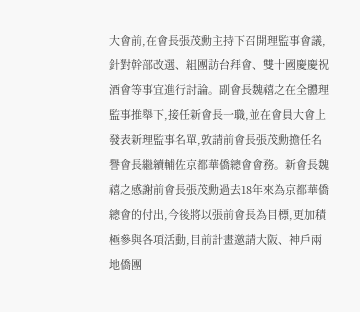大會前,在會長張茂勳主持下召開理監事會議,針對幹部改選、組團訪台拜會、雙十國慶慶祝酒會等事宜進行討論。副會長魏禧之在全體理監事推舉下,接任新會長一職,並在會員大會上發表新理監事名單,敦請前會長張茂勳擔任名譽會長繼續輔佐京都華僑總會會務。新會長魏禧之感謝前會長張茂勳過去18年來為京都華僑總會的付出,今後將以張前會長為目標,更加積極參與各項活動,目前計畫邀請大阪、神戶兩地僑團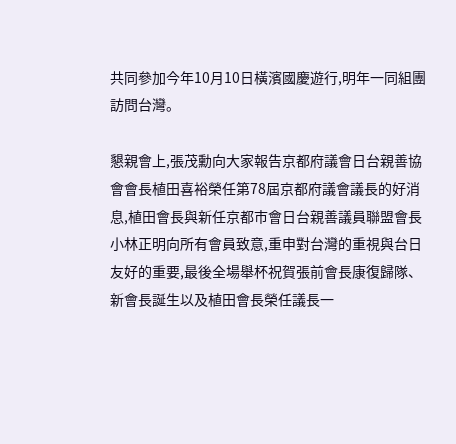共同參加今年10月10日橫濱國慶遊行,明年一同組團訪問台灣。

懇親會上,張茂勳向大家報告京都府議會日台親善協會會長植田喜裕榮任第78屆京都府議會議長的好消息,植田會長與新任京都市會日台親善議員聯盟會長小林正明向所有會員致意,重申對台灣的重視與台日友好的重要,最後全場舉杯祝賀張前會長康復歸隊、新會長誕生以及植田會長榮任議長一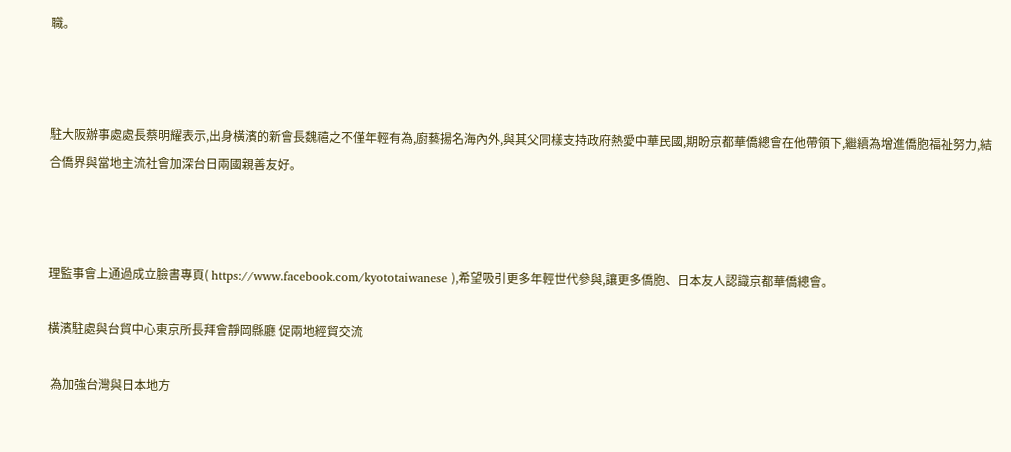職。



駐大阪辦事處處長蔡明耀表示,出身橫濱的新會長魏禧之不僅年輕有為,廚藝揚名海內外,與其父同樣支持政府熱愛中華民國,期盼京都華僑總會在他帶領下,繼續為增進僑胞福祉努力,結合僑界與當地主流社會加深台日兩國親善友好。



理監事會上通過成立臉書專頁( https://www.facebook.com/kyototaiwanese ),希望吸引更多年輕世代參與,讓更多僑胞、日本友人認識京都華僑總會。

橫濱駐處與台貿中心東京所長拜會靜岡縣廳 促兩地經貿交流

 為加強台灣與日本地方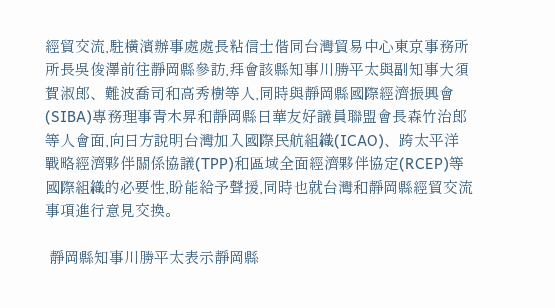經貿交流,駐橫濱辦事處處長粘信士偕同台灣貿易中心東京事務所所長吳俊澤前往靜岡縣參訪,拜會該縣知事川勝平太與副知事大須賀淑郎、難波喬司和高秀樹等人,同時與靜岡縣國際經濟振興會(SIBA)專務理事青木昇和靜岡縣日華友好議員聯盟會長森竹治郎等人會面,向日方說明台灣加入國際民航組織(ICAO)、跨太平洋戰略經濟夥伴關係協議(TPP)和區域全面經濟夥伴協定(RCEP)等國際組織的必要性,盼能給予聲援,同時也就台灣和靜岡縣經貿交流事項進行意見交換。

 靜岡縣知事川勝平太表示靜岡縣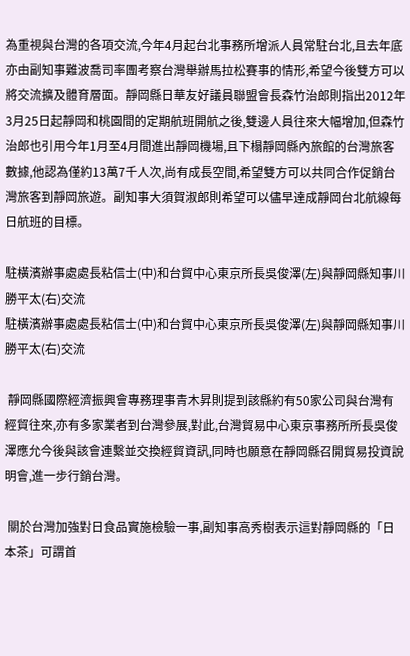為重視與台灣的各項交流,今年4月起台北事務所增派人員常駐台北,且去年底亦由副知事難波喬司率團考察台灣舉辦馬拉松賽事的情形,希望今後雙方可以將交流擴及體育層面。靜岡縣日華友好議員聯盟會長森竹治郎則指出2012年3月25日起靜岡和桃園間的定期航班開航之後,雙邊人員往來大幅增加,但森竹治郎也引用今年1月至4月間進出靜岡機場,且下榻靜岡縣內旅館的台灣旅客數據,他認為僅約13萬7千人次,尚有成長空間,希望雙方可以共同合作促銷台灣旅客到靜岡旅遊。副知事大須賀淑郎則希望可以儘早達成靜岡台北航線每日航班的目標。

駐橫濱辦事處處長粘信士(中)和台貿中心東京所長吳俊澤(左)與靜岡縣知事川勝平太(右)交流
駐橫濱辦事處處長粘信士(中)和台貿中心東京所長吳俊澤(左)與靜岡縣知事川勝平太(右)交流

 靜岡縣國際經濟振興會專務理事青木昇則提到該縣約有50家公司與台灣有經貿往來,亦有多家業者到台灣參展,對此,台灣貿易中心東京事務所所長吳俊澤應允今後與該會連繫並交換經貿資訊,同時也願意在靜岡縣召開貿易投資說明會,進一步行銷台灣。

 關於台灣加強對日食品實施檢驗一事,副知事高秀樹表示這對靜岡縣的「日本茶」可謂首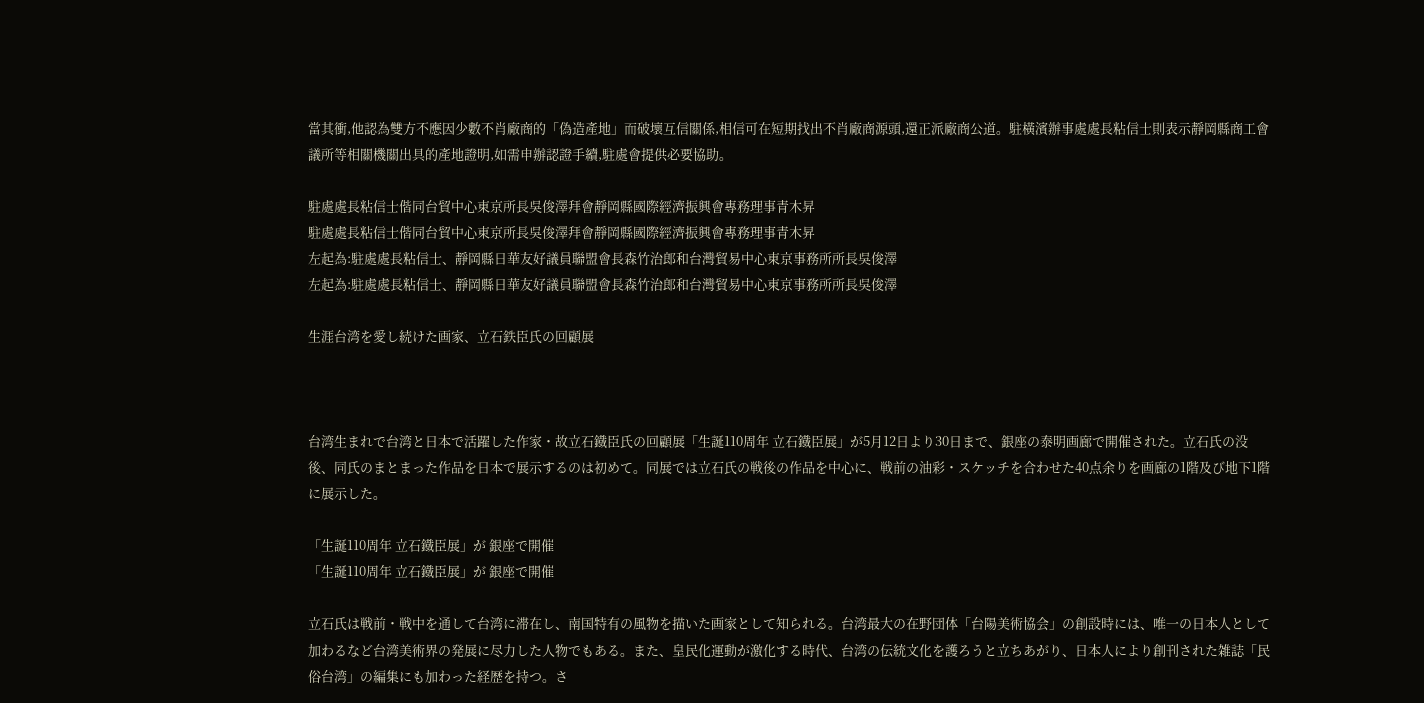當其衝,他認為雙方不應因少數不肖廠商的「偽造產地」而破壞互信關係,相信可在短期找出不肖廠商源頭,還正派廠商公道。駐橫濱辦事處處長粘信士則表示靜岡縣商工會議所等相關機關出具的產地證明,如需申辦認證手續,駐處會提供必要協助。

駐處處長粘信士偕同台貿中心東京所長吳俊澤拜會靜岡縣國際經濟振興會專務理事青木昇
駐處處長粘信士偕同台貿中心東京所長吳俊澤拜會靜岡縣國際經濟振興會專務理事青木昇
左起為:駐處處長粘信士、靜岡縣日華友好議員聯盟會長森竹治郎和台灣貿易中心東京事務所所長吳俊澤
左起為:駐處處長粘信士、靜岡縣日華友好議員聯盟會長森竹治郎和台灣貿易中心東京事務所所長吳俊澤

生涯台湾を愛し続けた画家、立石鉄臣氏の回顧展



台湾生まれで台湾と日本で活躍した作家・故立石鐡臣氏の回顧展「生誕110周年 立石鐡臣展」が5月12日より30日まで、銀座の泰明画廊で開催された。立石氏の没後、同氏のまとまった作品を日本で展示するのは初めて。同展では立石氏の戦後の作品を中心に、戦前の油彩・スケッチを合わせた40点余りを画廊の1階及び地下1階に展示した。

「生誕110周年 立石鐡臣展」が 銀座で開催
「生誕110周年 立石鐡臣展」が 銀座で開催

立石氏は戦前・戦中を通して台湾に滞在し、南国特有の風物を描いた画家として知られる。台湾最大の在野団体「台陽美術協会」の創設時には、唯一の日本人として加わるなど台湾美術界の発展に尽力した人物でもある。また、皇民化運動が激化する時代、台湾の伝統文化を護ろうと立ちあがり、日本人により創刊された雑誌「民俗台湾」の編集にも加わった経歴を持つ。さ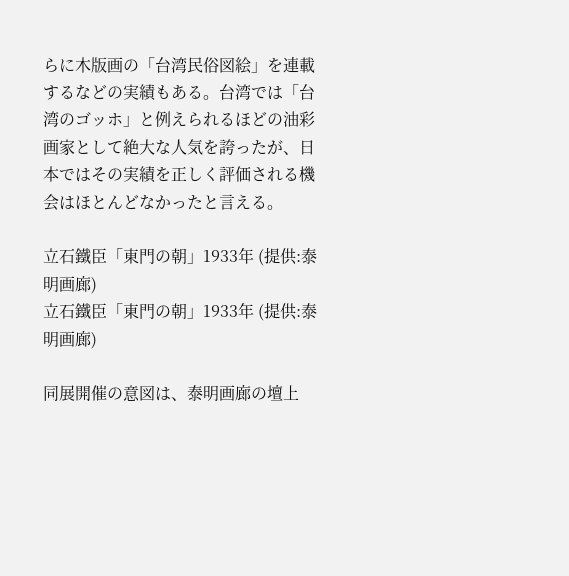らに木版画の「台湾民俗図絵」を連載するなどの実績もある。台湾では「台湾のゴッホ」と例えられるほどの油彩画家として絶大な人気を誇ったが、日本ではその実績を正しく評価される機会はほとんどなかったと言える。

立石鐵臣「東門の朝」1933年 (提供:泰明画廊)
立石鐵臣「東門の朝」1933年 (提供:泰明画廊)

同展開催の意図は、泰明画廊の壇上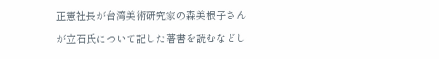正憲社長が台湾美術研究家の森美根子さんが立石氏について記した著書を読むなどし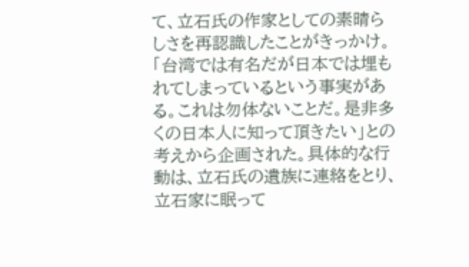て、立石氏の作家としての素晴らしさを再認識したことがきっかけ。「台湾では有名だが日本では埋もれてしまっているという事実がある。これは勿体ないことだ。是非多くの日本人に知って頂きたい」との考えから企画された。具体的な行動は、立石氏の遺族に連絡をとり、立石家に眠って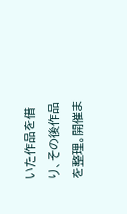いた作品を借り、その後作品を整理。開催ま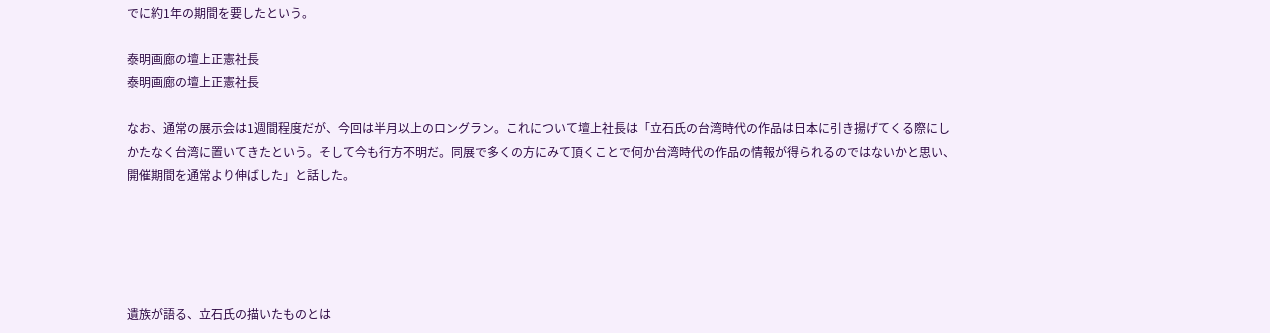でに約1年の期間を要したという。

泰明画廊の壇上正憲社長
泰明画廊の壇上正憲社長

なお、通常の展示会は1週間程度だが、今回は半月以上のロングラン。これについて壇上社長は「立石氏の台湾時代の作品は日本に引き揚げてくる際にしかたなく台湾に置いてきたという。そして今も行方不明だ。同展で多くの方にみて頂くことで何か台湾時代の作品の情報が得られるのではないかと思い、開催期間を通常より伸ばした」と話した。





遺族が語る、立石氏の描いたものとは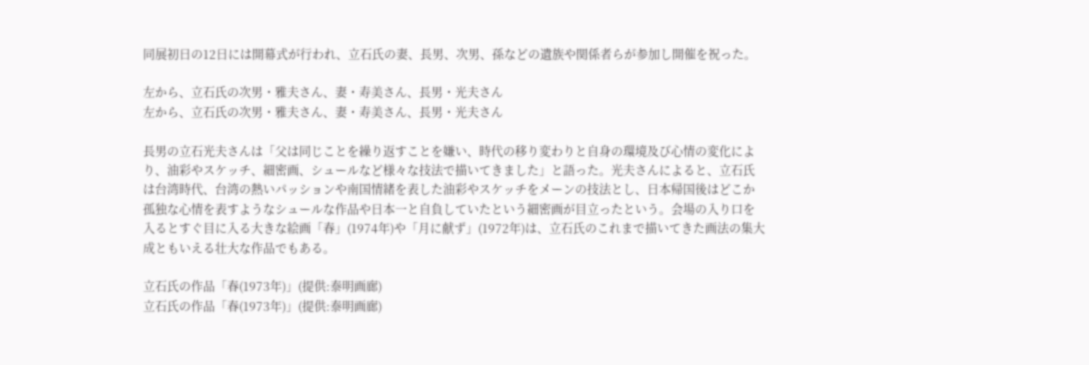同展初日の12日には開幕式が行われ、立石氏の妻、長男、次男、孫などの遺族や関係者らが参加し開催を祝った。

左から、立石氏の次男・雅夫さん、妻・寿美さん、長男・光夫さん
左から、立石氏の次男・雅夫さん、妻・寿美さん、長男・光夫さん

長男の立石光夫さんは「父は同じことを繰り返すことを嫌い、時代の移り変わりと自身の環境及び心情の変化により、油彩やスケッチ、細密画、シュールなど様々な技法で描いてきました」と語った。光夫さんによると、立石氏は台湾時代、台湾の熱いパッションや南国情緒を表した油彩やスケッチをメーンの技法とし、日本帰国後はどこか孤独な心情を表すようなシュールな作品や日本一と自負していたという細密画が目立ったという。会場の入り口を入るとすぐ目に入る大きな絵画「春」(1974年)や「月に献ず」(1972年)は、立石氏のこれまで描いてきた画法の集大成ともいえる壮大な作品でもある。

立石氏の作品「春(1973年)」(提供:泰明画廊)
立石氏の作品「春(1973年)」(提供:泰明画廊)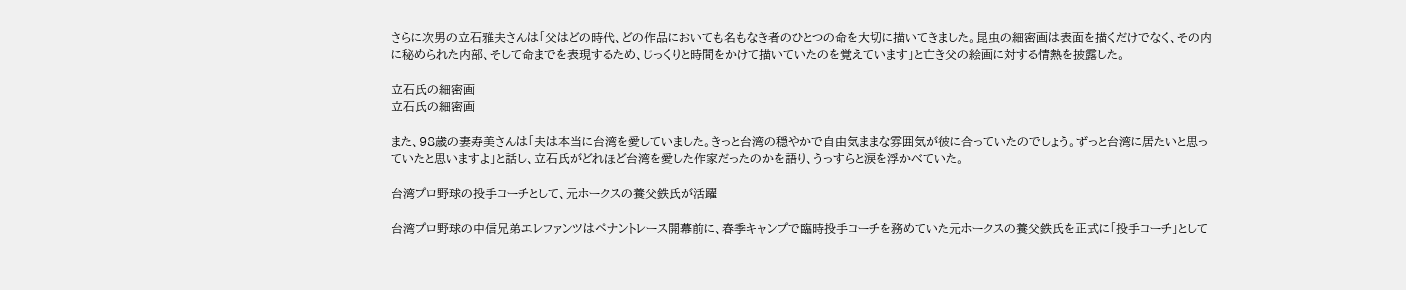さらに次男の立石雅夫さんは「父はどの時代、どの作品においても名もなき者のひとつの命を大切に描いてきました。昆虫の細密画は表面を描くだけでなく、その内に秘められた内部、そして命までを表現するため、じっくりと時間をかけて描いていたのを覚えています」と亡き父の絵画に対する情熱を披露した。

立石氏の細密画
立石氏の細密画

また、98歳の妻寿美さんは「夫は本当に台湾を愛していました。きっと台湾の穏やかで自由気ままな雰囲気が彼に合っていたのでしょう。ずっと台湾に居たいと思っていたと思いますよ」と話し、立石氏がどれほど台湾を愛した作家だったのかを語り、うっすらと涙を浮かべていた。

台湾プロ野球の投手コーチとして、元ホークスの養父鉄氏が活躍

台湾プロ野球の中信兄弟エレファンツはペナントレース開幕前に、春季キャンプで臨時投手コーチを務めていた元ホークスの養父鉄氏を正式に「投手コーチ」として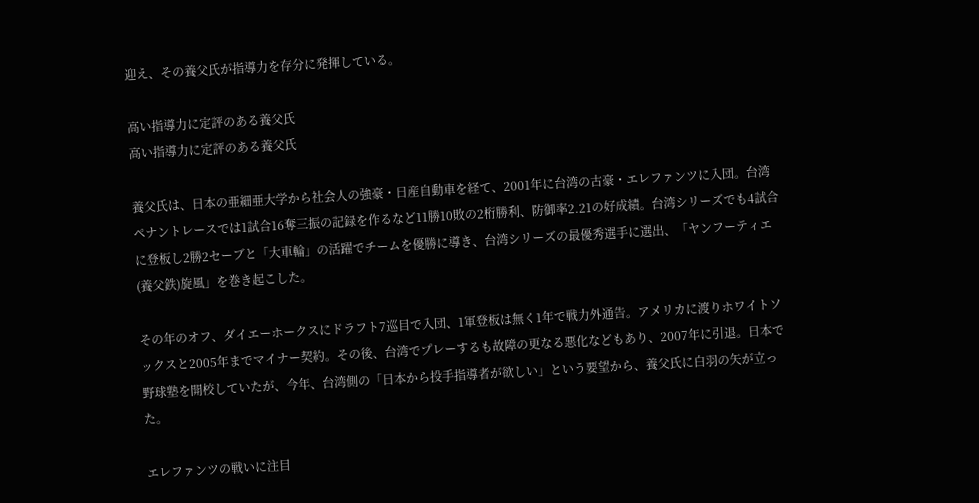迎え、その養父氏が指導力を存分に発揮している。

高い指導力に定評のある養父氏
高い指導力に定評のある養父氏

養父氏は、日本の亜細亜大学から社会人の強豪・日産自動車を経て、2001年に台湾の古豪・エレファンツに入団。台湾ペナントレースでは1試合16奪三振の記録を作るなど11勝10敗の2桁勝利、防御率2.21の好成績。台湾シリーズでも4試合に登板し2勝2セーブと「大車輪」の活躍でチームを優勝に導き、台湾シリーズの最優秀選手に選出、「ヤンフーティエ(養父鉄)旋風」を巻き起こした。

その年のオフ、ダイエーホークスにドラフト7巡目で入団、1軍登板は無く1年で戦力外通告。アメリカに渡りホワイトソックスと2005年までマイナー契約。その後、台湾でプレーするも故障の更なる悪化などもあり、2007年に引退。日本で野球塾を開校していたが、今年、台湾側の「日本から投手指導者が欲しい」という要望から、養父氏に白羽の矢が立った。

エレファンツの戦いに注目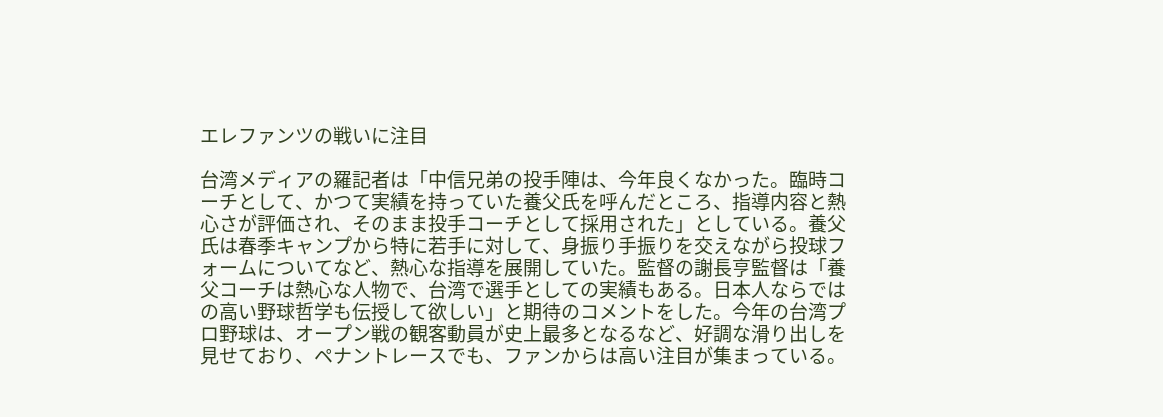エレファンツの戦いに注目

台湾メディアの羅記者は「中信兄弟の投手陣は、今年良くなかった。臨時コーチとして、かつて実績を持っていた養父氏を呼んだところ、指導内容と熱心さが評価され、そのまま投手コーチとして採用された」としている。養父氏は春季キャンプから特に若手に対して、身振り手振りを交えながら投球フォームについてなど、熱心な指導を展開していた。監督の謝長亨監督は「養父コーチは熱心な人物で、台湾で選手としての実績もある。日本人ならではの高い野球哲学も伝授して欲しい」と期待のコメントをした。今年の台湾プロ野球は、オープン戦の観客動員が史上最多となるなど、好調な滑り出しを見せており、ペナントレースでも、ファンからは高い注目が集まっている。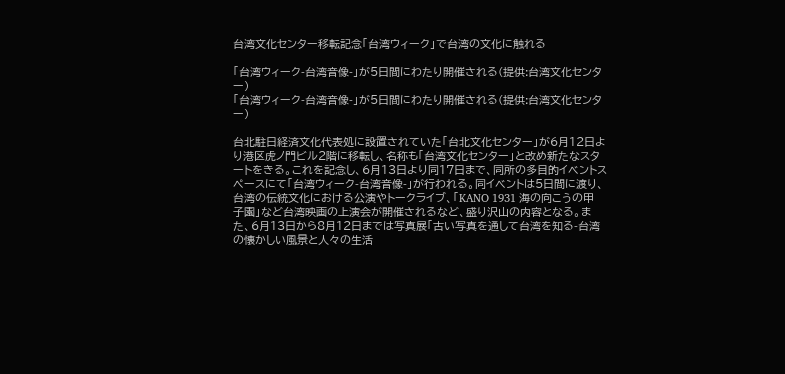台湾文化センター移転記念「台湾ウィーク」で台湾の文化に触れる

「台湾ウィーク-台湾音像-」が5日間にわたり開催される(提供:台湾文化センター)
「台湾ウィーク-台湾音像-」が5日間にわたり開催される(提供:台湾文化センター)

台北駐日経済文化代表処に設置されていた「台北文化センター」が6月12日より港区虎ノ門ビル2階に移転し、名称も「台湾文化センター」と改め新たなスタートをきる。これを記念し、6月13日より同17日まで、同所の多目的イベントスペースにて「台湾ウィーク-台湾音像-」が行われる。同イベントは5日間に渡り、台湾の伝統文化における公演やトークライブ、「KANO 1931 海の向こうの甲子園」など台湾映画の上演会が開催されるなど、盛り沢山の内容となる。また、6月13日から8月12日までは写真展「古い写真を通して台湾を知る-台湾の懐かしい風景と人々の生活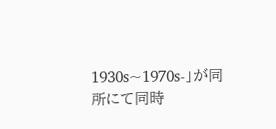1930s~1970s-」が同所にて同時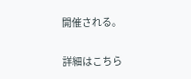開催される。

詳細はこちら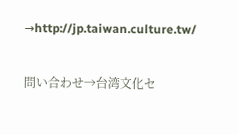→http://jp.taiwan.culture.tw/

問い合わせ→台湾文化セ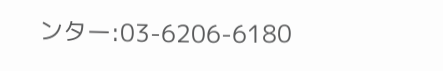ンター:03-6206-6180